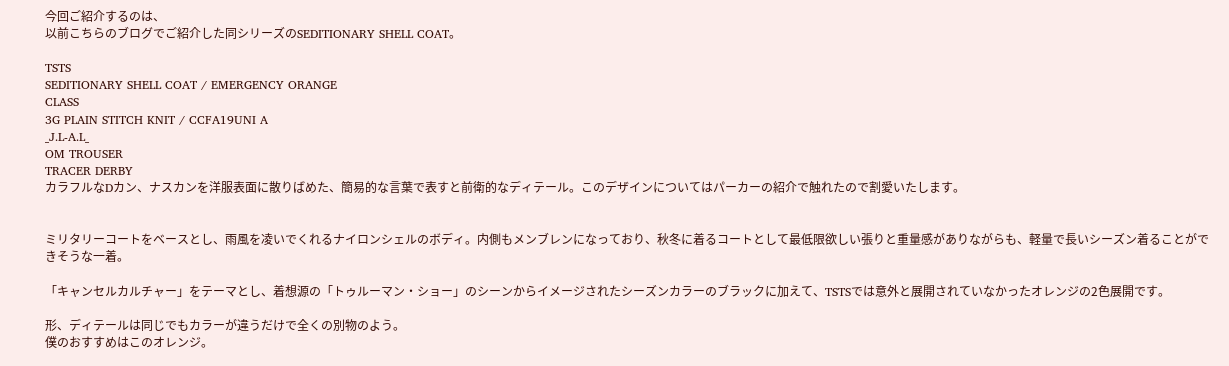今回ご紹介するのは、
以前こちらのブログでご紹介した同シリーズのSEDITIONARY SHELL COAT。

TSTS
SEDITIONARY SHELL COAT / EMERGENCY ORANGE
CLASS
3G PLAIN STITCH KNIT / CCFA19UNI A
_J.L-A.L_
OM TROUSER
TRACER DERBY
カラフルなDカン、ナスカンを洋服表面に散りばめた、簡易的な言葉で表すと前衛的なディテール。このデザインについてはパーカーの紹介で触れたので割愛いたします。


ミリタリーコートをベースとし、雨風を凌いでくれるナイロンシェルのボディ。内側もメンブレンになっており、秋冬に着るコートとして最低限欲しい張りと重量感がありながらも、軽量で長いシーズン着ることができそうな一着。

「キャンセルカルチャー」をテーマとし、着想源の「トゥルーマン・ショー」のシーンからイメージされたシーズンカラーのブラックに加えて、TSTSでは意外と展開されていなかったオレンジの2色展開です。

形、ディテールは同じでもカラーが違うだけで全くの別物のよう。
僕のおすすめはこのオレンジ。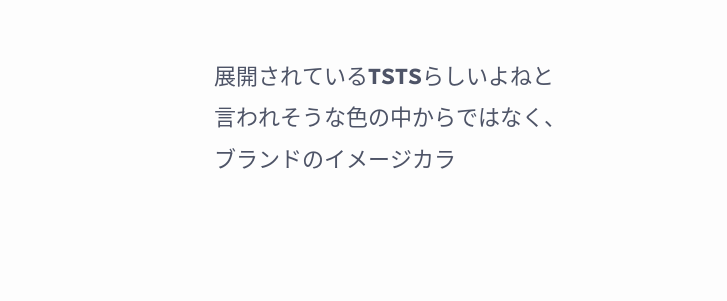展開されているTSTSらしいよねと言われそうな色の中からではなく、
ブランドのイメージカラ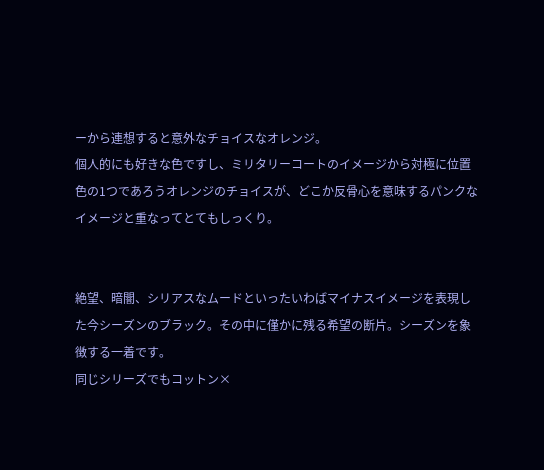ーから連想すると意外なチョイスなオレンジ。
個人的にも好きな色ですし、ミリタリーコートのイメージから対極に位置色の1つであろうオレンジのチョイスが、どこか反骨心を意味するパンクなイメージと重なってとてもしっくり。


絶望、暗闇、シリアスなムードといったいわばマイナスイメージを表現した今シーズンのブラック。その中に僅かに残る希望の断片。シーズンを象徴する一着です。
同じシリーズでもコットン×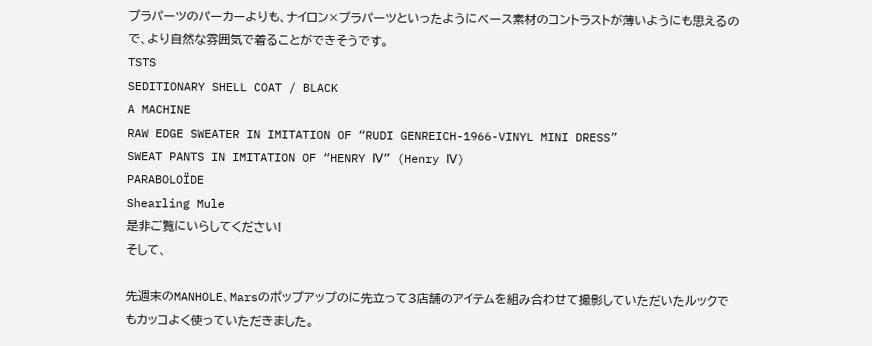プラパーツのパーカーよりも、ナイロン×プラパーツといったようにベース素材のコントラストが薄いようにも思えるので、より自然な雰囲気で着ることができそうです。
TSTS
SEDITIONARY SHELL COAT / BLACK
A MACHINE
RAW EDGE SWEATER IN IMITATION OF “RUDI GENREICH-1966-VINYL MINI DRESS”
SWEAT PANTS IN IMITATION OF “HENRY Ⅳ” (Henry Ⅳ)
PARABOLOÏDE
Shearling Mule
是非ご覧にいらしてください!
そして、

先週末のMANHOLE、Marsのポップアップのに先立って3店舗のアイテムを組み合わせて撮影していただいたルックでもカッコよく使っていただきました。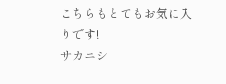こちらもとてもお気に入りです!
サカニシ